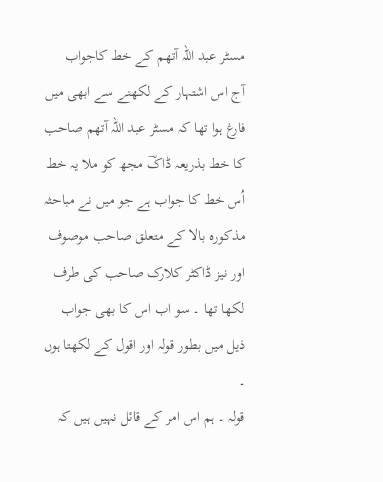مسٹر عبد اللہ آتھم کے خط کاجواب
آج اس اشتہار کے لکھنے سے ابھی میں فارغ ہوا تھا کہ مسٹر عبد اللہ آتھم صاحب کا خط بذریعہ ڈاکؔ مجھ کو ملا یہ خط اُس خط کا جواب ہے جو میں نے مباحثہ مذکورہ بالا کے متعلق صاحب موصوف اور نیز ڈاکٹر کلارک صاحب کی طرف لکھا تھا ۔ سو اب اس کا بھی جواب ذیل میں بطور قولہ اور اقول کے لکھتا ہوں ۔
قولہ ۔ ہم اس امر کے قائل نہیں ہیں کہ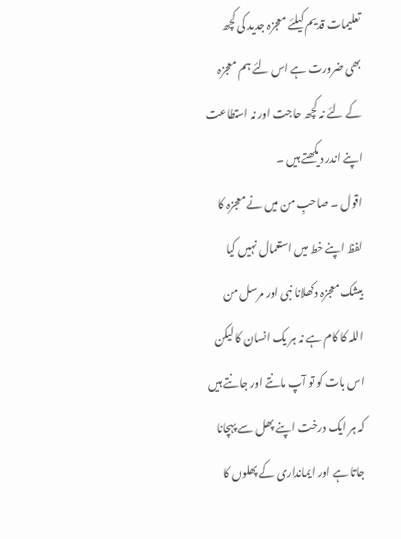تعلیمات قدیم کیلئے معجزہ جدید کی کچھ بھی ضرورت ہے اس لئے ہم معجزہ کے لئے نہ کچھ حاجت اور نہ استطاعت اپنے اندر دیکھتے ہیں ۔
اقول ۔ صاحبِ من میں نے معجزہ کا لفظ اپنے خط میں استعمال نہیں کیا بیشک معجزہ دکھلانا نبی اور مرسل من اللہ کا کام ہے نہ ہر یک انسان کا لیکن اس بات کو تو آپ مانتے اور جانتے ہیں کہ ہر ایک درخت اپنے پھل سے پہچانا جاتا ہے اور ایمانداری کے پھلوں کا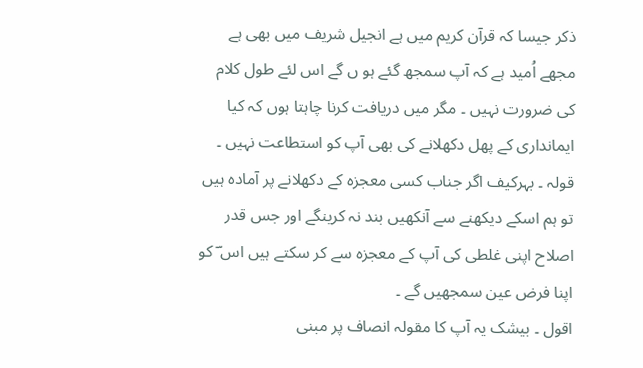ذکر جیسا کہ قرآن کریم میں ہے انجیل شریف میں بھی ہے مجھے اُمید ہے کہ آپ سمجھ گئے ہو ں گے اس لئے طول کلام کی ضرورت نہیں ۔ مگر میں دریافت کرنا چاہتا ہوں کہ کیا ایمانداری کے پھل دکھلانے کی بھی آپ کو استطاعت نہیں ۔
قولہ ۔ بہرکیف اگر جناب کسی معجزہ کے دکھلانے پر آمادہ ہیں تو ہم اسکے دیکھنے سے آنکھیں بند نہ کرینگے اور جس قدر اصلاح اپنی غلطی کی آپ کے معجزہ سے کر سکتے ہیں اس ؔ کو اپنا فرض عین سمجھیں گے ۔
اقول ۔ بیشک یہ آپ کا مقولہ انصاف پر مبنی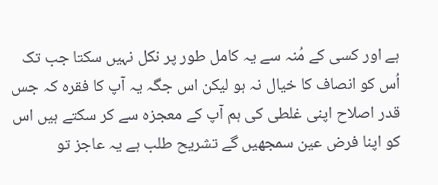ہے اور کسی کے مُنہ سے یہ کامل طور پر نکل نہیں سکتا جب تک اُس کو انصاف کا خیال نہ ہو لیکن اس جگہ یہ آپ کا فقرہ کہ جس قدر اصلاح اپنی غلطی کی ہم آپ کے معجزہ سے کر سکتے ہیں اس کو اپنا فرض عین سمجھیں گے تشریح طلب ہے یہ عاجز تو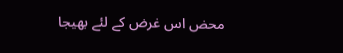محض اس غرض کے لئے بھیجا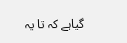گیاہے کہ تا یہ